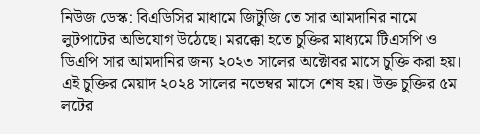নিউজ ডেস্ক: বিএডিসির মাধামে জিটুজি তে সার আমদানির নামে লুটপাটের অভিযোগ উঠেছে। মরক্কো হতে চুক্তির মাধ্যমে টিএসপি ও ডিএপি সার আমদানির জন্য ২০২৩ সালের অক্টোবর মাসে চুক্তি করা হয়। এই চুক্তির মেয়াদ ২০২৪ সালের নভেম্বর মাসে শেষ হয়। উক্ত চুক্তির ৫ম লটের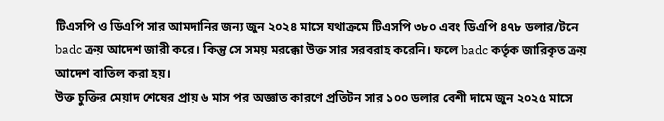টিএসপি ও ডিএপি সার আমদানির জন্য জুন ২০২৪ মাসে যথাক্রমে টিএসপি ৩৮০ এবং ডিএপি ৪৭৮ ডলার/টনে badc ক্রয় আদেশ জারী করে। কিন্তু সে সময় মরক্কো উক্ত সার সরবরাহ করেনি। ফলে badc কর্তৃক জারিকৃত ক্রয় আদেশ বাতিল করা হয়।
উক্ত চুক্তির মেয়াদ শেষের প্রায় ৬ মাস পর অজ্ঞাত কারণে প্রতিটন সার ১০০ ডলার বেশী দামে জুন ২০২৫ মাসে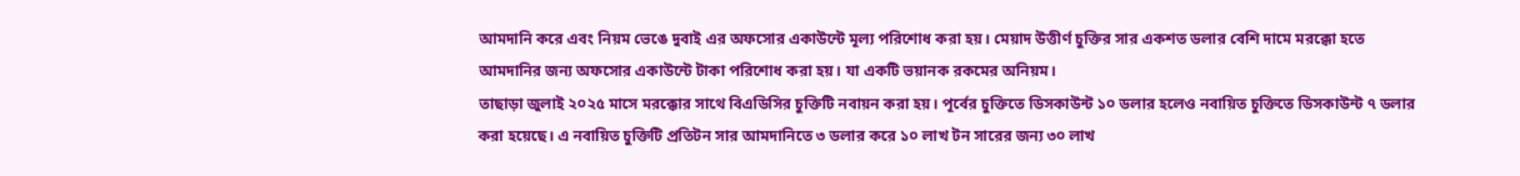আমদানি করে এবং নিয়ম ভেঙে দুবাই এর অফসোর একাউন্টে মূল্য পরিশোধ করা হয়। মেয়াদ উত্তীর্ণ চুক্তির সার একশত ডলার বেশি দামে মরক্কো হতে আমদানির জন্য অফসোর একাউন্টে টাকা পরিশোধ করা হয়। যা একটি ভয়ানক রকমের অনিয়ম।
তাছাড়া জুলাই ২০২৫ মাসে মরক্কোর সাথে বিএডিসির চুক্তিটি নবায়ন করা হয়। পূর্বের চুক্তিতে ডিসকাউন্ট ১০ ডলার হলেও নবায়িত চুক্তিতে ডিসকাউন্ট ৭ ডলার করা হয়েছে। এ নবায়িত চুক্তিটি প্রতিটন সার আমদানিতে ৩ ডলার করে ১০ লাখ টন সারের জন্য ৩০ লাখ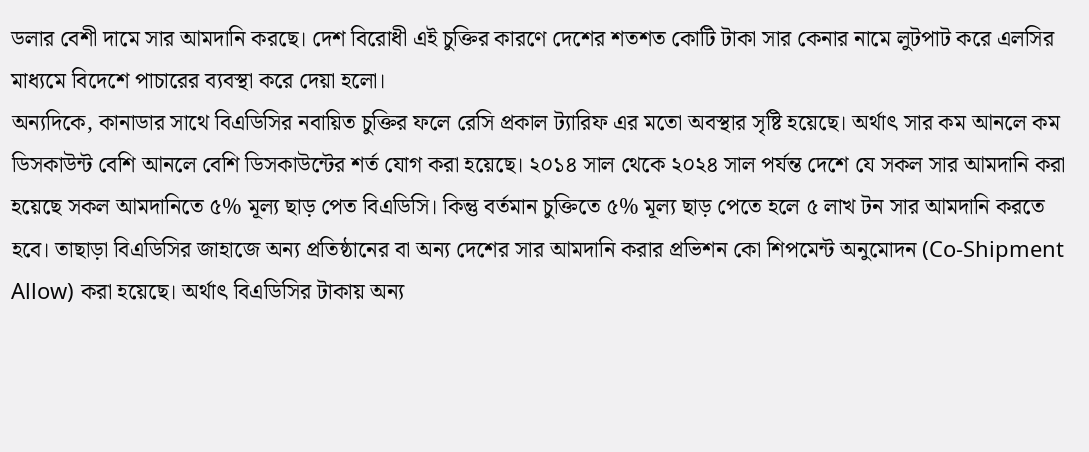ডলার বেশী দামে সার আমদানি করছে। দেশ বিরোধী এই চুক্তির কারণে দেশের শতশত কোটি টাকা সার কেনার নামে লুটপাট করে এলসির মাধ্যমে বিদেশে পাচারের ব্যবস্থা করে দেয়া হলো।
অন্যদিকে, কানাডার সাথে বিএডিসির নবায়িত চুক্তির ফলে রেসি প্রকাল ট্যারিফ এর মতো অবস্থার সৃষ্টি হয়েছে। অর্থাৎ সার কম আনলে কম ডিসকাউন্ট বেশি আনলে বেশি ডিসকাউন্টের শর্ত যোগ করা হয়েছে। ২০১৪ সাল থেকে ২০২৪ সাল পর্যন্ত দেশে যে সকল সার আমদানি করা হয়েছে সকল আমদানিতে ৫% মূল্য ছাড় পেত বিএডিসি। কিন্তু বর্তমান চুক্তিতে ৫% মূল্য ছাড় পেতে হলে ৫ লাখ টন সার আমদানি করতে হবে। তাছাড়া বিএডিসির জাহাজে অন্য প্রতিষ্ঠানের বা অন্য দেশের সার আমদানি করার প্রভিশন কো শিপমেন্ট অনুমোদন (Co-Shipment Allow) করা হয়েছে। অর্থাৎ বিএডিসির টাকায় অন্য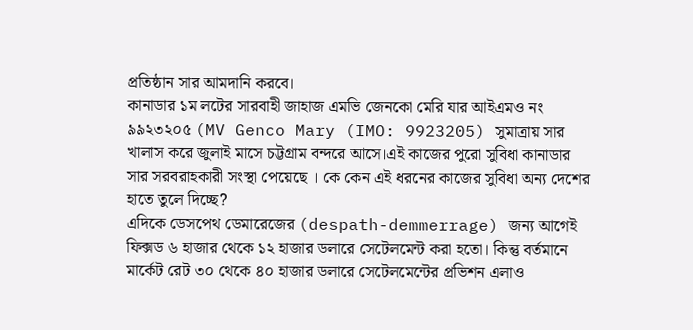প্রতিষ্ঠান সার আমদানি করবে।
কানাডার ১ম লটের সারবাহী জাহাজ এমভি জেনকো মেরি যার আইএমও নং ৯৯২৩২০৫ (MV Genco Mary (IMO: 9923205) সুমাত্রায় সার খালাস করে জুলাই মাসে চট্টগ্রাম বন্দরে আসে।এই কাজের পুরো সুবিধা কানাডার সার সরবরাহকারী সংস্থা পেয়েছে । কে কেন এই ধরনের কাজের সুবিধা অন্য দেশের হাতে তুলে দিচ্ছে?
এদিকে ডেসপেথ ডেমারেজের (despath-demmerrage) জন্য আগেই ফিক্সড ৬ হাজার থেকে ১২ হাজার ডলারে সেটেলমেন্ট করা হতো। কিন্তু বর্তমানে মার্কেট রেট ৩০ থেকে ৪০ হাজার ডলারে সেটেলমেন্টের প্রভিশন এলাও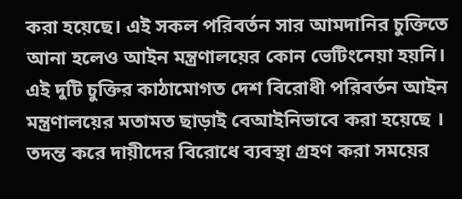করা হয়েছে। এই সকল পরিবর্তন সার আমদানির চুক্তিতে আনা হলেও আইন মন্ত্রণালয়ের কোন ভেটিংনেয়া হয়নি। এই দুটি চুক্তির কাঠামোগত দেশ বিরোধী পরিবর্তন আইন মন্ত্রণালয়ের মতামত ছাড়াই বেআইনিভাবে করা হয়েছে ।
তদন্ত করে দায়ীদের বিরোধে ব্যবস্থা গ্রহণ করা সময়ের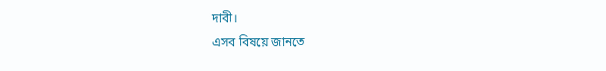দাবী।
এসব বিষয়ে জানতে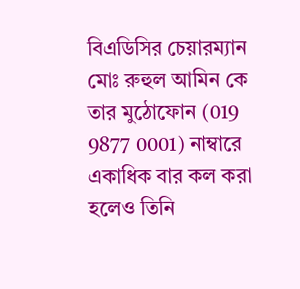বিএডিসির চেয়ারম্যান মোঃ রুহুল আমিন কে তার মুঠোফোন (019 9877 0001) নাম্বারে একাধিক বার কল করা হলেও তিনি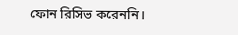ফোন রিসিভ করেননি।